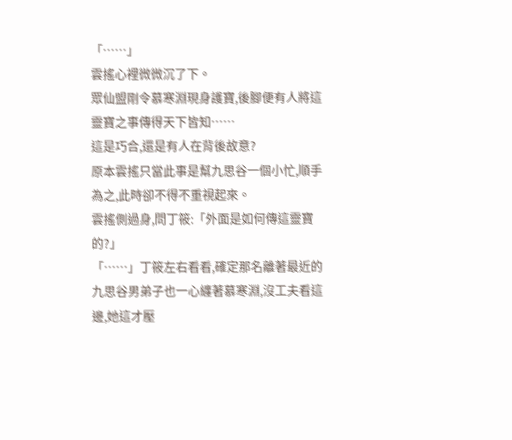「……」
雲搖心裡微微沉了下。
眾仙盟剛令慕寒淵現身護寶,後腳便有人將這靈寶之事傳得天下皆知……
這是巧合,還是有人在背後故意?
原本雲搖只當此事是幫九思谷一個小忙,順手為之,此時卻不得不重視起來。
雲搖側過身,問丁筱:「外面是如何傳這靈寶的?」
「……」丁筱左右看看,確定那名離著最近的九思谷男弟子也一心纏著慕寒淵,沒工夫看這邊,她這才壓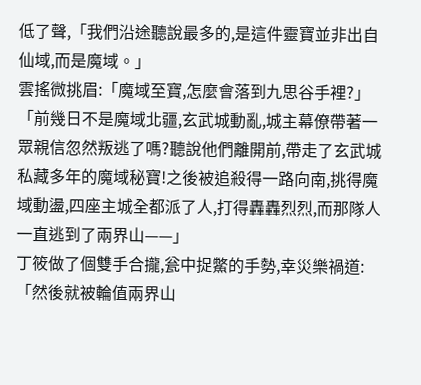低了聲,「我們沿途聽說最多的,是這件靈寶並非出自仙域,而是魔域。」
雲搖微挑眉:「魔域至寶,怎麼會落到九思谷手裡?」
「前幾日不是魔域北疆,玄武城動亂,城主幕僚帶著一眾親信忽然叛逃了嗎?聽說他們離開前,帶走了玄武城私藏多年的魔域秘寶!之後被追殺得一路向南,挑得魔域動盪,四座主城全都派了人,打得轟轟烈烈,而那隊人一直逃到了兩界山——」
丁筱做了個雙手合攏,瓮中捉鱉的手勢,幸災樂禍道:「然後就被輪值兩界山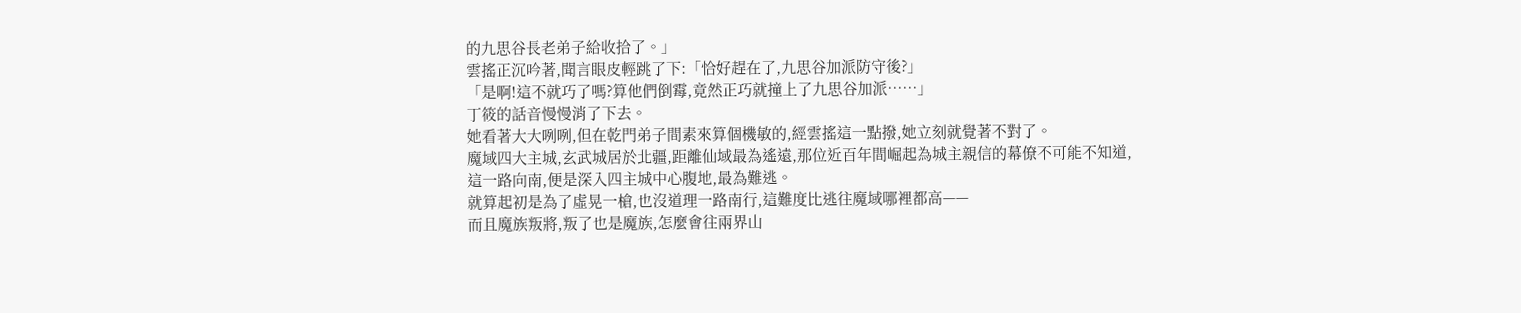的九思谷長老弟子給收拾了。」
雲搖正沉吟著,聞言眼皮輕跳了下:「恰好趕在了,九思谷加派防守後?」
「是啊!這不就巧了嗎?算他們倒霉,竟然正巧就撞上了九思谷加派……」
丁筱的話音慢慢消了下去。
她看著大大咧咧,但在乾門弟子間素來算個機敏的,經雲搖這一點撥,她立刻就覺著不對了。
魔域四大主城,玄武城居於北疆,距離仙域最為遙遠,那位近百年間崛起為城主親信的幕僚不可能不知道,這一路向南,便是深入四主城中心腹地,最為難逃。
就算起初是為了虛晃一槍,也沒道理一路南行,這難度比逃往魔域哪裡都高——
而且魔族叛將,叛了也是魔族,怎麼會往兩界山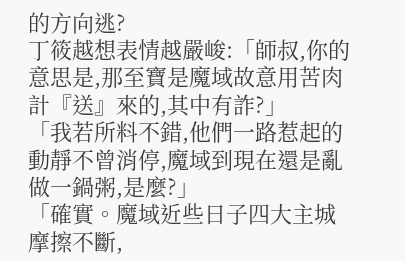的方向逃?
丁筱越想表情越嚴峻:「師叔,你的意思是,那至寶是魔域故意用苦肉計『送』來的,其中有詐?」
「我若所料不錯,他們一路惹起的動靜不曾消停,魔域到現在還是亂做一鍋粥,是麼?」
「確實。魔域近些日子四大主城摩擦不斷,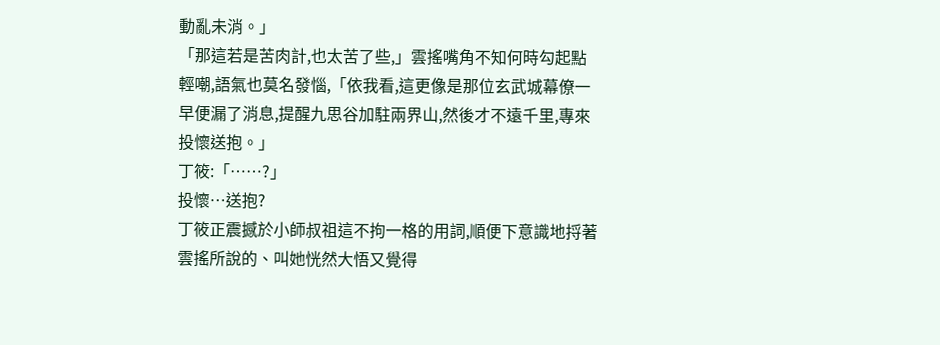動亂未消。」
「那這若是苦肉計,也太苦了些,」雲搖嘴角不知何時勾起點輕嘲,語氣也莫名發惱,「依我看,這更像是那位玄武城幕僚一早便漏了消息,提醒九思谷加駐兩界山,然後才不遠千里,專來投懷送抱。」
丁筱:「……?」
投懷…送抱?
丁筱正震撼於小師叔祖這不拘一格的用詞,順便下意識地捋著雲搖所說的、叫她恍然大悟又覺得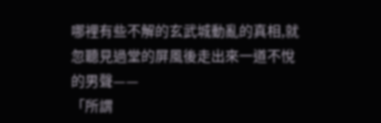哪裡有些不解的玄武城動亂的真相,就忽聽見過堂的屏風後走出來一道不悅的男聲——
「所謂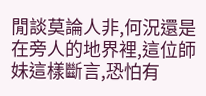閒談莫論人非,何況還是在旁人的地界裡,這位師妹這樣斷言,恐怕有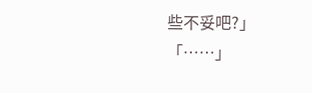些不妥吧?」
「……」